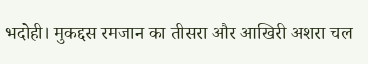भदोही। मुकद्दस रमजान का तीसरा और आखिरी अशरा चल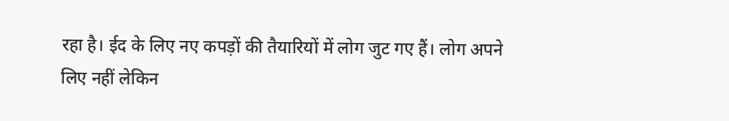रहा है। ईद के लिए नए कपड़ों की तैयारियों में लोग जुट गए हैं। लोग अपने
लिए नहीं लेकिन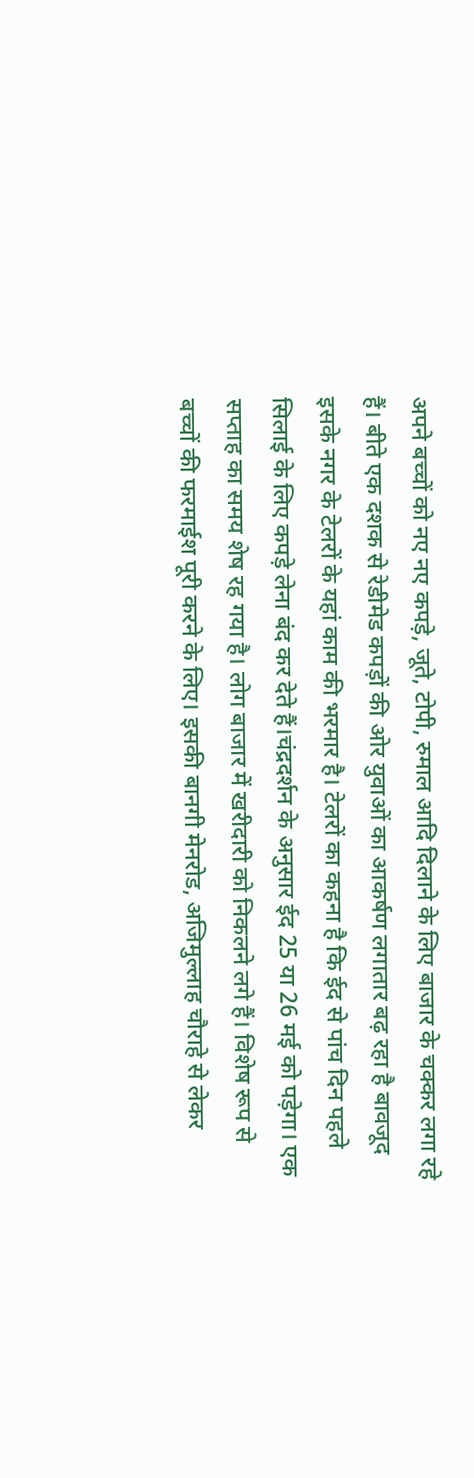अपने बच्चों को नए नए कपड़े, जूते, टोपी, रुमाल आदि दिलाने के लिए बाजार के चक्कर लगा रहे हैं। बीते एक दशक से रेडीमेड कपड़ों की ओर युवाओं का आकर्षण लगातार बढ़ रहा है बावजूद इसके नगर के टेलरों के यहां काम की भरमार है। टेलरों का कहना है कि ईद से पांच दिन पहले सिलाई के लिए कपड़े लेना बंद कर देते हैं।चंद्रदर्शन के अनुसार ईद 25 या 26 मई को पड़ेगा। एक सप्ताह का समय शेष रह गया है। लोग बाजार में खरीदारी को निकलने लगे हैं। विशेष रूप से बच्चों की फरमाईश पूरी करने के लिए। इसकी बानगी मेनरोड, अजिमुल्लाह चौराहे से लेकर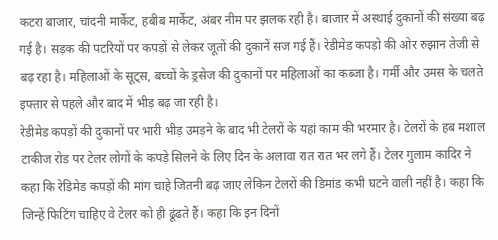कटरा बाजार, चांदनी मार्केट, हबीब मार्केट, अंबर नीम पर झलक रही है। बाजार में अस्थाई दुकानों की संख्या बढ़ गई है। सड़क की पटरियों पर कपड़ों से लेकर जूतों की दुकानें सज गई हैं। रेडीमेड कपड़ो की ओर रुझान तेजी से बढ़ रहा है। महिलाओं के सूट्स, बच्चों के ड्रसेज की दुकानों पर महिलाओं का कब्जा है। गर्मी और उमस के चलते इफ्तार से पहले और बाद में भीड़ बढ़ जा रही है।
रेडीमेड कपड़ों की दुकानों पर भारी भीड़ उमड़ने के बाद भी टेलरों के यहां काम की भरमार है। टेलरों के हब मशाल टाकीज रोड पर टेलर लोगों के कपड़े सिलने के लिए दिन के अलावा रात रात भर लगे हैं। टेलर गुलाम कादिर ने कहा कि रेडिमेड कपड़ों की मांग चाहे जितनी बढ़ जाए लेकिन टेलरों की डिमांड कभी घटने वाली नहीं है। कहा कि जिन्हें फिटिंग चाहिए वे टेलर को ही ढूंढते हैं। कहा कि इन दिनों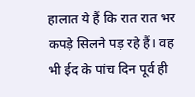हालात ये हैं कि रात रात भर कपड़े सिलने पड़ रहे हैं। वह भी ईद के पांच दिन पूर्व ही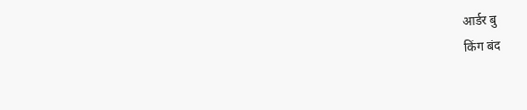आर्डर बु
किंग बंद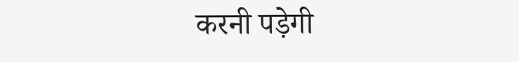करनी पड़ेगी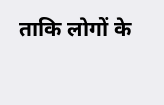ताकि लोगों के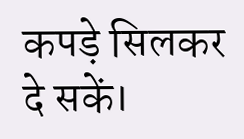कपड़े सिलकर दे सकें।